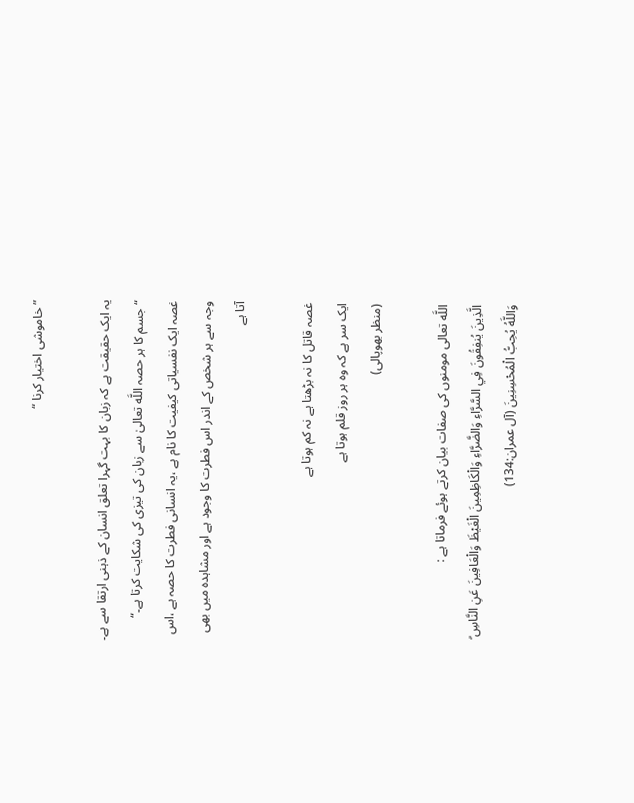” خاموشی اختیار کرنا “

یہ ایک حقیقت ہے کہ زبان کا بہت گہرا تعلق انسان کے ذہنی ارتقا سے ہے۔
“جسم کا ہر حصہ اللَّه تعالیٰ سے زبان کی تیزی کی شکایت کرتا ہے۔“
غصہ ایک نفسیاتی کیفیت کا نام ہے ،یہ انسانی فطرت کا حصہ ہے ،اس وجہ سے ہر شخص کے اندر اس فطرت کا وجود ہے اور مشاہدہ میں بھی آتا ہے

غصہ قاتل کا نہ بڑھتا ہے نہ کم ہوتا ہے
ایک سر ہے کہ وہ ہر روز قلم ہوتا ہے
(منظر بھوپالی)

اللَّه تعالی مومنوں کی صفات بیان کرتے ہوئے فرماتا ہے :
الَّذِينَ يُنفِقُونَ فِي السَّرَّاءِ وَالضَّرَّاءِ وَالْكَاظِمِينَ الْغَيْظَ وَالْعَافِينَ عَنِ النَّاسِ ۗ وَاللَّهُ يُحِبُّ الْمُحْسِنِينَ (آل عمران:134)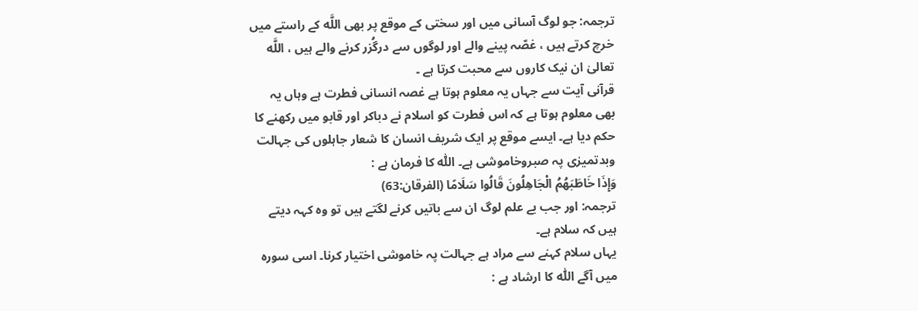ترجمہ: جو لوگ آسانی میں اور سختی کے موقع پر بھی اللَّه کے راستے میں خرچ کرتے ہیں ، غصّہ پینے والے اور لوگوں سے درگُزر کرنے والے ہیں ، اللَّه تعالیٰ ان نیک کاروں سے محبت کرتا ہے ۔
قرآنی آیت سے جہاں یہ معلوم ہوتا ہے غصہ انسانی فطرت ہے وہاں یہ بھی معلوم ہوتا ہے کہ اس فطرت کو اسلام نے دباکر اور قابو میں رکھنے کا حکم دیا ہے۔ ایسے موقع پر ایک شریف انسان کا شعار جاہلوں کی جہالت وبدتمیزی پہ صبروخاموشی ہے۔ اللّٰہ کا فرمان ہے :
وَإِذَا خَاطَبَهُمُ الْجَاهِلُونَ قَالُوا سَلَامًا (الفرقان:63)
ترجمہ: اور جب بے علم لوگ ان سے باتیں کرنے لگتے ہیں تو وہ کہہ دیتے ہیں کہ سلام ہے۔
یہاں سلام کہنے سے مراد ہے جہالت پہ خاموشی اختیار کرنا۔ اسی سورہ میں آگے اللّٰہ کا ارشاد ہے :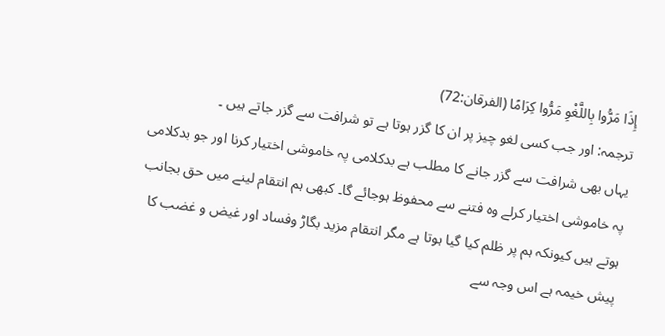إِذَا مَرُّوا بِاللَّغْوِ مَرُّوا كِرَامًا (الفرقان:72)
ترجمہ: اور جب کسی لغو چیز پر ان کا گزر ہوتا ہے تو شرافت سے گزر جاتے ہیں ۔
یہاں بھی شرافت سے گزر جانے کا مطلب ہے بدکلامی پہ خاموشی اختیار کرنا اور جو بدکلامی پہ خاموشی اختیار کرلے وہ فتنے سے محفوظ ہوجائے گا۔ کبھی ہم انتقام لینے میں حق بجانب ہوتے ہیں کیونکہ ہم پر ظلم کیا گیا ہوتا ہے مگر انتقام مزید بگاڑ وفساد اور غیض و غضب کا پیش خیمہ ہے اس وجہ سے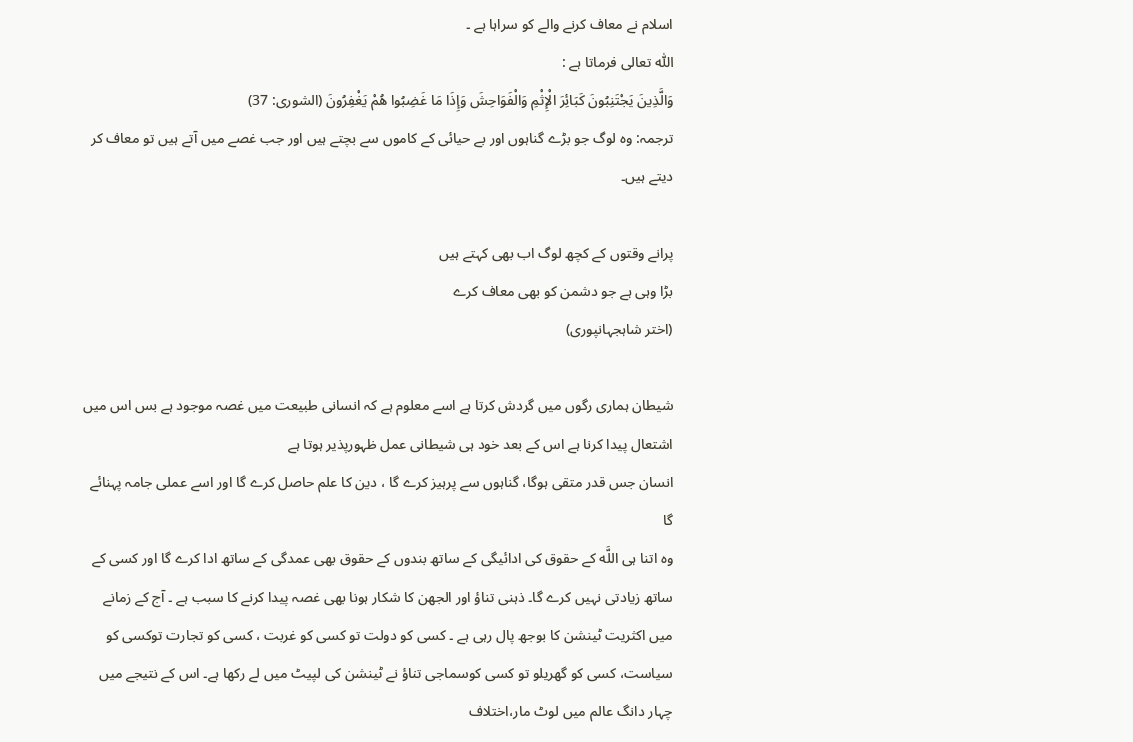اسلام نے معاف کرنے والے کو سراہا ہے ۔
اللّٰہ تعالی فرماتا ہے :
وَالَّذِينَ يَجْتَنِبُونَ كَبَائِرَ الْإِثْمِ وَالْفَوَاحِشَ وَإِذَا مَا غَضِبُوا هُمْ يَغْفِرُونَ (الشوری: 37)
ترجمہ: وہ لوگ جو بڑے گناہوں اور بے حیائی کے کاموں سے بچتے ہیں اور جب غصے میں آتے ہیں تو معاف کر دیتے ہیں۔

پرانے وقتوں کے کچھ لوگ اب بھی کہتے ہیں
بڑا وہی ہے جو دشمن کو بھی معاف کرے
(اختر شاہجہانپوری)

شیطان ہماری رگوں میں گردش کرتا ہے اسے معلوم ہے کہ انسانی طبیعت میں غصہ موجود ہے بس اس میں اشتعال پیدا کرنا ہے اس کے بعد خود ہی شیطانی عمل ظہورپذیر ہوتا ہے
انسان جس قدر متقی ہوگا، گناہوں سے پرہیز کرے گا ، دین کا علم حاصل کرے گا اور اسے عملی جامہ پہنائے گا
وہ اتنا ہی اللَّه کے حقوق کی ادائیگی کے ساتھ بندوں کے حقوق بھی عمدگی کے ساتھ ادا کرے گا اور کسی کے ساتھ زیادتی نہیں کرے گا۔ ذہنی تناؤ اور الجھن کا شکار ہونا بھی غصہ پیدا کرنے کا سبب ہے ۔ آج کے زمانے میں اکثریت ٹینشن کا بوجھ پال رہی ہے ۔ کسی کو دولت تو کسی کو غربت ، کسی کو تجارت توکسی کو سیاست، کسی کو گھریلو تو کسی کوسماجی تناؤ نے ٹینشن کی لپیٹ میں لے رکھا ہے۔ اس کے نتیجے میں چہار دانگ عالم میں لوٹ مار،اختلاف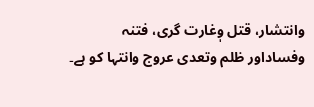وانتشار، قتل وٖغارت گری، فتنہ وفساداور ظلم وتعدی عروج وانتہا کو ہے۔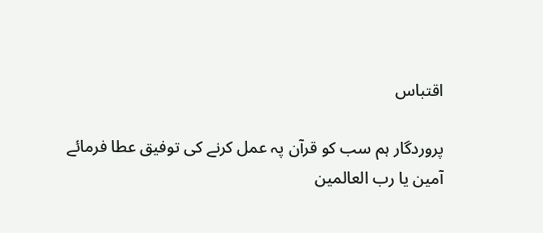اقتباس

پروردگار ہم سب کو قرآن پہ عمل کرنے کی توفیق عطا فرمائے
آمین یا رب العالمین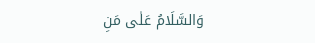وَالسَّلَامُ عَلٰى مَنِ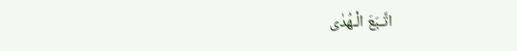اتَّـبَعَ الْـهُدٰی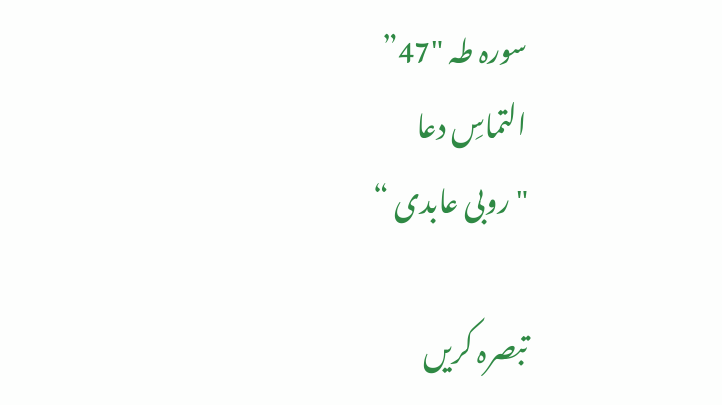سورہ طہ "47”
التماسِ دعا
"روبی عابدی “

تبصرہ کریں